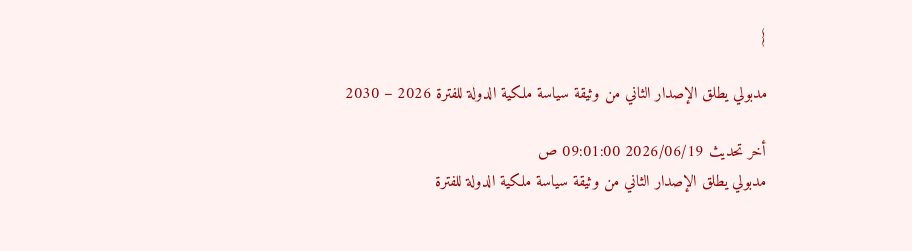}

مدبولي يطلق الإصدار الثاني من وثيقة سياسة ملكية الدولة للفترة 2026 – 2030

أخر تحديث 2026/06/19 09:01:00 ص
مدبولي يطلق الإصدار الثاني من وثيقة سياسة ملكية الدولة للفترة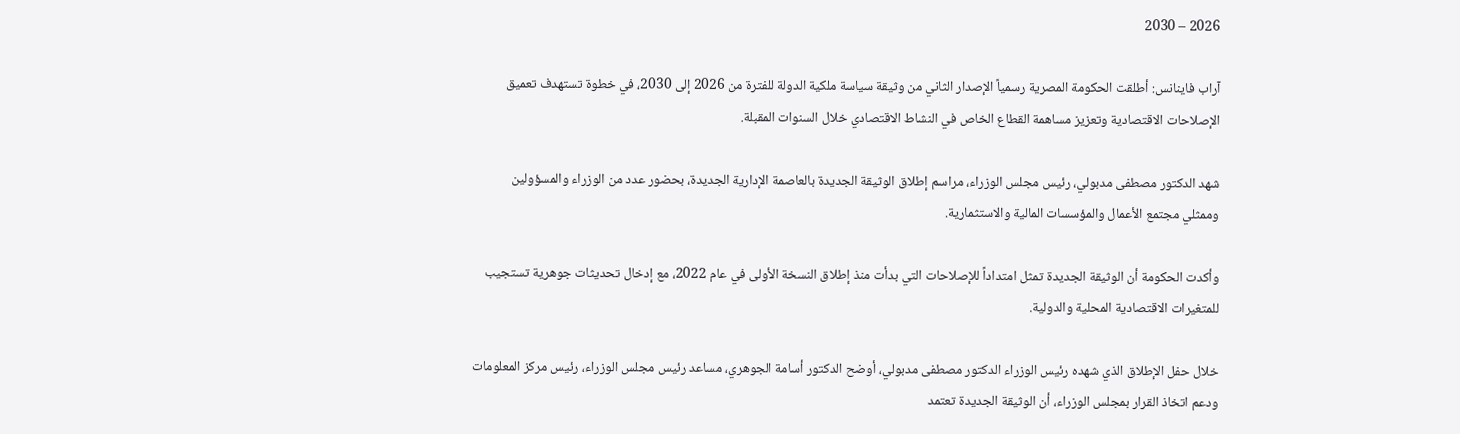2026 – 2030

آراب فاينانس: أطلقت الحكومة المصرية رسمياً الإصدار الثاني من وثيقة سياسة ملكية الدولة للفترة من 2026 إلى 2030، في خطوة تستهدف تعميق الإصلاحات الاقتصادية وتعزيز مساهمة القطاع الخاص في النشاط الاقتصادي خلال السنوات المقبلة.

شهد الدكتور مصطفى مدبولي، رئيس مجلس الوزراء، مراسم إطلاق الوثيقة الجديدة بالعاصمة الإدارية الجديدة، بحضور عدد من الوزراء والمسؤولين وممثلي مجتمع الأعمال والمؤسسات المالية والاستثمارية.

وأكدت الحكومة أن الوثيقة الجديدة تمثل امتداداً للإصلاحات التي بدأت منذ إطلاق النسخة الأولى في عام 2022، مع إدخال تحديثات جوهرية تستجيب للمتغيرات الاقتصادية المحلية والدولية.

خلال حفل الإطلاق الذي شهده رئيس الوزراء الدكتور مصطفى مدبولي، أوضح الدكتور أسامة الجوهري، مساعد رئيس مجلس الوزراء، رئيس مركز المعلومات ودعم اتخاذ القرار بمجلس الوزراء، أن الوثيقة الجديدة تعتمد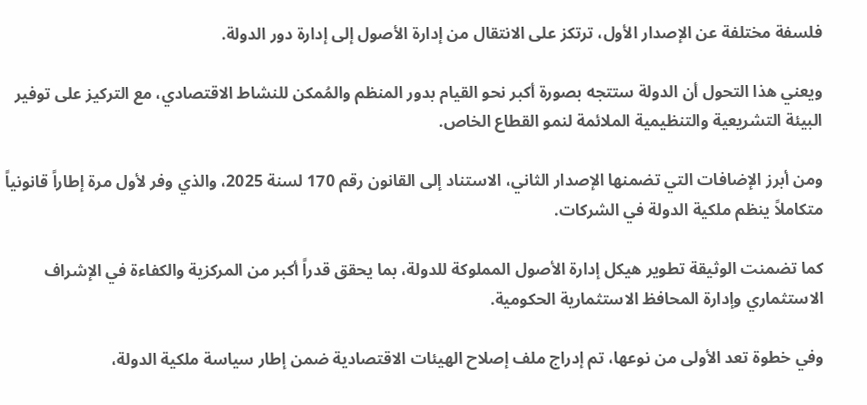فلسفة مختلفة عن الإصدار الأول، ترتكز على الانتقال من إدارة الأصول إلى إدارة دور الدولة.

ويعني هذا التحول أن الدولة ستتجه بصورة أكبر نحو القيام بدور المنظم والمُمكن للنشاط الاقتصادي، مع التركيز على توفير البيئة التشريعية والتنظيمية الملائمة لنمو القطاع الخاص.

ومن أبرز الإضافات التي تضمنها الإصدار الثاني، الاستناد إلى القانون رقم 170 لسنة 2025، والذي وفر لأول مرة إطاراً قانونياً متكاملاً ينظم ملكية الدولة في الشركات.

كما تضمنت الوثيقة تطوير هيكل إدارة الأصول المملوكة للدولة، بما يحقق قدراً أكبر من المركزية والكفاءة في الإشراف الاستثماري وإدارة المحافظ الاستثمارية الحكومية.

وفي خطوة تعد الأولى من نوعها، تم إدراج ملف إصلاح الهيئات الاقتصادية ضمن إطار سياسة ملكية الدولة،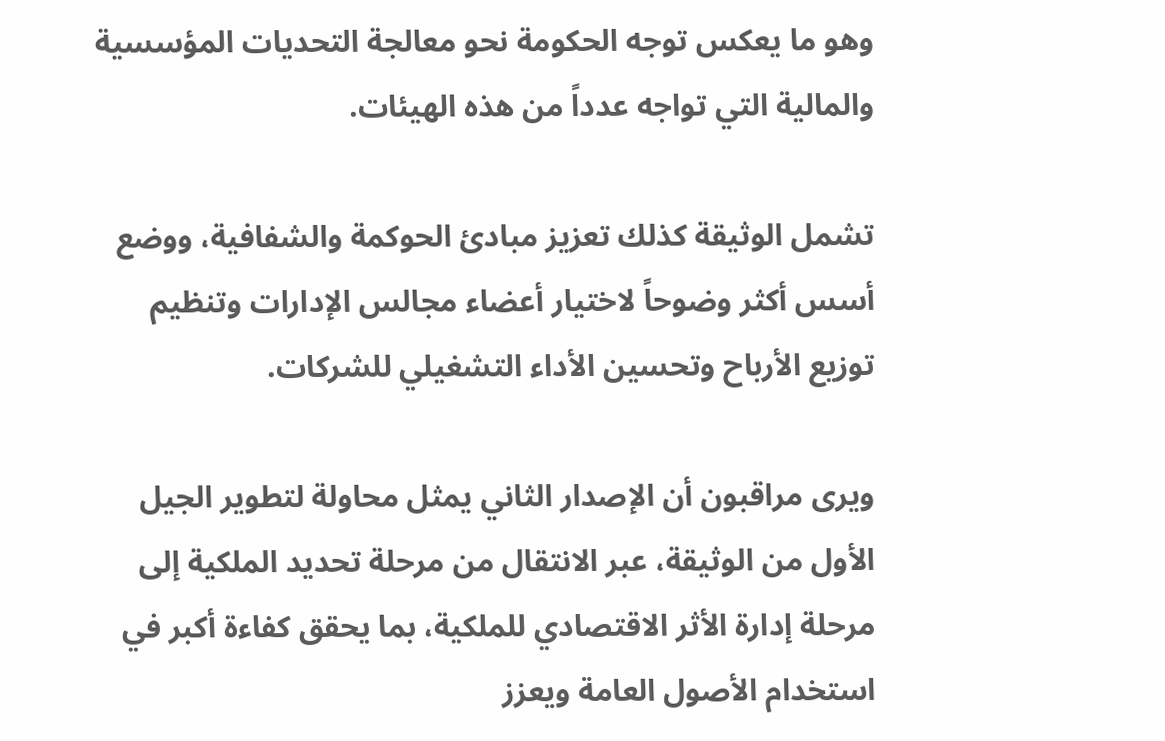وهو ما يعكس توجه الحكومة نحو معالجة التحديات المؤسسية والمالية التي تواجه عدداً من هذه الهيئات.

تشمل الوثيقة كذلك تعزيز مبادئ الحوكمة والشفافية، ووضع أسس أكثر وضوحاً لاختيار أعضاء مجالس الإدارات وتنظيم توزيع الأرباح وتحسين الأداء التشغيلي للشركات.

ويرى مراقبون أن الإصدار الثاني يمثل محاولة لتطوير الجيل الأول من الوثيقة، عبر الانتقال من مرحلة تحديد الملكية إلى مرحلة إدارة الأثر الاقتصادي للملكية، بما يحقق كفاءة أكبر في استخدام الأصول العامة ويعزز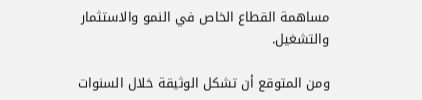مساهمة القطاع الخاص في النمو والاستثمار والتشغيل.

ومن المتوقع أن تشكل الوثيقة خلال السنوات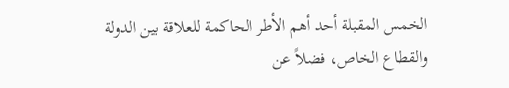الخمس المقبلة أحد أهم الأطر الحاكمة للعلاقة بين الدولة والقطاع الخاص، فضلاً عن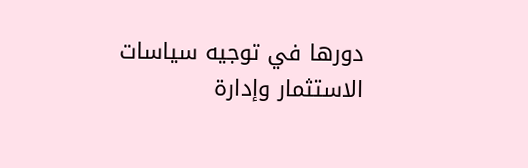دورها في توجيه سياسات الاستثمار وإدارة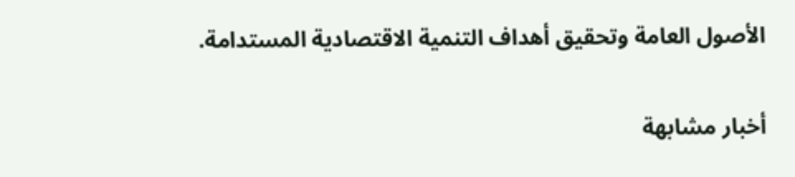الأصول العامة وتحقيق أهداف التنمية الاقتصادية المستدامة.

أخبار مشابهة